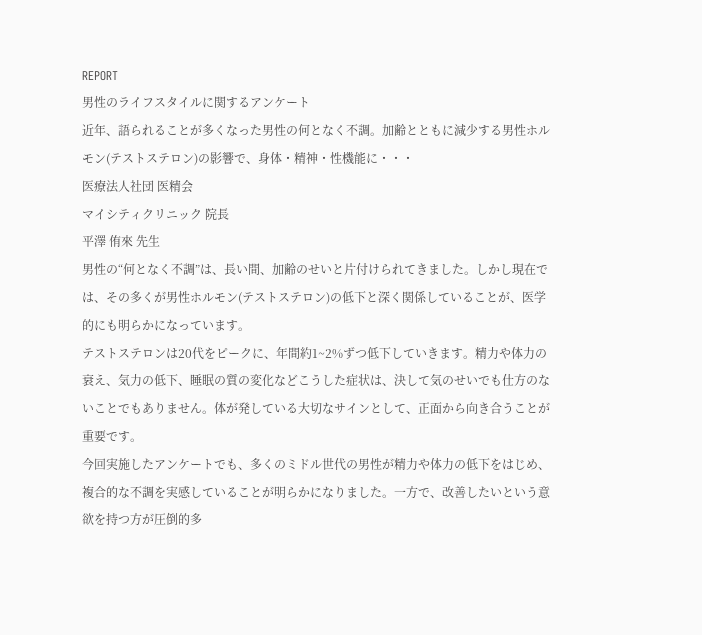REPORT
男性のライフスタイルに関するアンケート
近年、語られることが多くなった男性の何となく不調。加齢とともに減少する男性ホルモン(テストステロン)の影響で、身体・精神・性機能に・・・
医療法人社団 医精会
マイシティクリニック 院長
平澤 侑來 先生
男性の“何となく不調”は、長い間、加齢のせいと片付けられてきました。しかし現在では、その多くが男性ホルモン(テストステロン)の低下と深く関係していることが、医学的にも明らかになっています。
テストステロンは20代をピークに、年間約1~2%ずつ低下していきます。精力や体力の衰え、気力の低下、睡眠の質の変化などこうした症状は、決して気のせいでも仕方のないことでもありません。体が発している大切なサインとして、正面から向き合うことが重要です。
今回実施したアンケートでも、多くのミドル世代の男性が精力や体力の低下をはじめ、複合的な不調を実感していることが明らかになりました。一方で、改善したいという意欲を持つ方が圧倒的多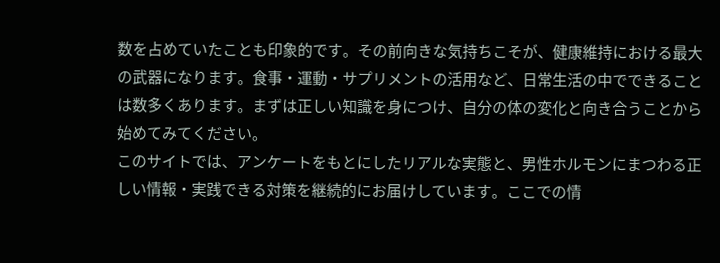数を占めていたことも印象的です。その前向きな気持ちこそが、健康維持における最大の武器になります。食事・運動・サプリメントの活用など、日常生活の中でできることは数多くあります。まずは正しい知識を身につけ、自分の体の変化と向き合うことから始めてみてください。
このサイトでは、アンケートをもとにしたリアルな実態と、男性ホルモンにまつわる正しい情報・実践できる対策を継続的にお届けしています。ここでの情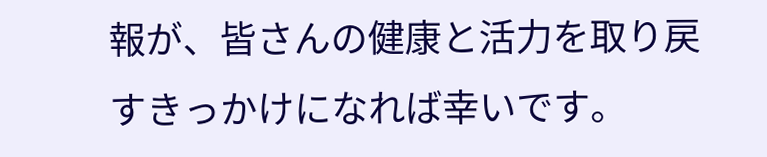報が、皆さんの健康と活力を取り戻すきっかけになれば幸いです。